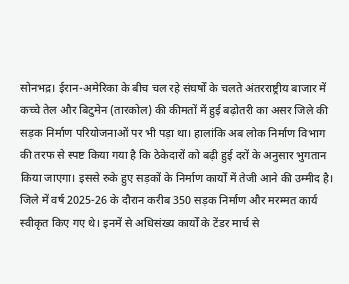सोनभद्र। ईरान-अमेरिका के बीच चल रहे संघर्षों के चलते अंतरराष्ट्रीय बाजार में कच्चे तेल और बिटुमेन (तारकोल) की कीमतों में हुई बढ़ोतरी का असर जिले की सड़क निर्माण परियोजनाओं पर भी पड़ा था। हालांकि अब लोक निर्माण विभाग की तरफ से स्पष्ट किया गया है कि ठेकेदारों को बढ़ी हुई दरों के अनुसार भुगतान किया जाएगा। इससे रुके हुए सड़कों के निर्माण कार्यों में तेजी आने की उम्मीद है। जिले में वर्ष 2025-26 के दौरान करीब 350 सड़क निर्माण और मरम्मत कार्य स्वीकृत किए गए थे। इनमें से अधिसंख्य कार्यों के टेंडर मार्च से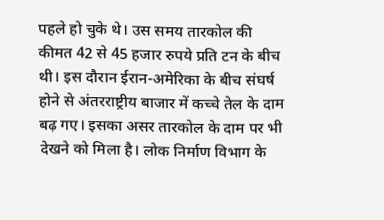पहले हो चुके थे। उस समय तारकोल की कीमत 42 से 45 हजार रुपये प्रति टन के बीच थी। इस दौरान ईरान-अमेरिका के बीच संघर्ष होने से अंतरराष्ट्रीय बाजार में कच्चे तेल के दाम बढ़ गए। इसका असर तारकोल के दाम पर भी देखने को मिला है। लोक निर्माण विभाग के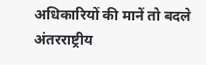अधिकारियों की मानें तो बदले अंतरराष्ट्रीय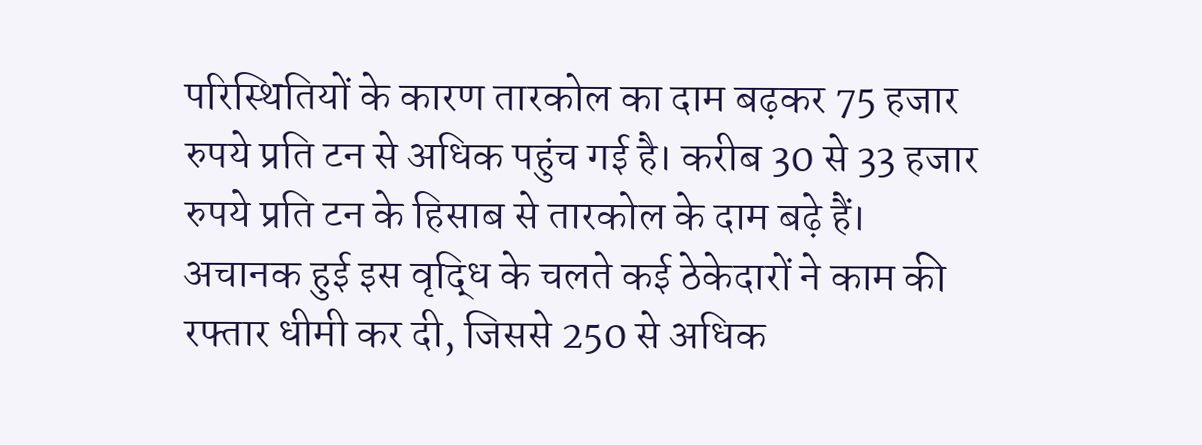परिस्थितियों के कारण तारकोल का दाम बढ़कर 75 हजार रुपये प्रति टन से अधिक पहुंच गई है। करीब 30 से 33 हजार रुपये प्रति टन के हिसाब से तारकोल के दाम बढ़े हैं। अचानक हुई इस वृद्धि के चलते कई ठेकेदारों ने काम की रफ्तार धीमी कर दी, जिससे 250 से अधिक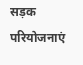सड़क परियोजनाएं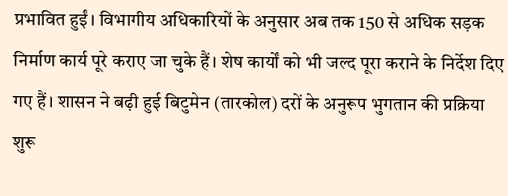प्रभावित हुईं। विभागीय अधिकारियों के अनुसार अब तक 150 से अधिक सड़क निर्माण कार्य पूरे कराए जा चुके हैं। शेष कार्यों को भी जल्द पूरा कराने के निर्देश दिए गए हैं। शासन ने बढ़ी हुई बिटुमेन (तारकोल) दरों के अनुरूप भुगतान की प्रक्रिया शुरू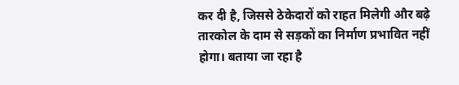कर दी है, जिससे ठेकेदारों को राहत मिलेगी और बढ़े तारकोल के दाम से सड़कों का निर्माण प्रभावित नहीं होगा। बताया जा रहा है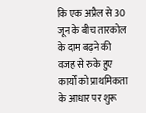कि एक अप्रैल से 30 जून के बीच तारकोल के दाम बढ़ने की वजह से रुके हुए कार्यों को प्राथमिकता के आधार पर शुरू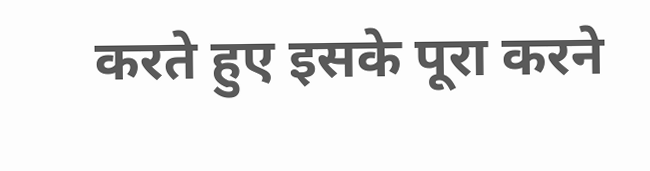करते हुए इसके पूरा करने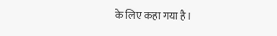के लिए कहा गया है।